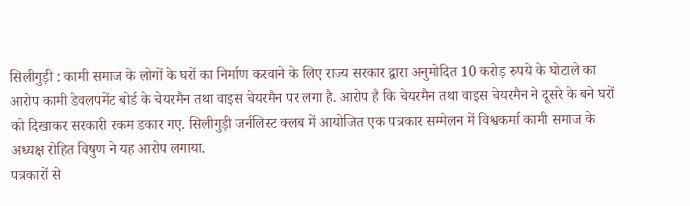सिलीगुड़ी : कामी समाज के लोगों के घरों का निर्माण करवाने के लिए राज्य सरकार द्वारा अनुमोदित 10 करोड़ रुपये के घोटाले का आरोप कामी डेवलपमेंट बोर्ड के चेयरमैन तथा वाइस चेयरमैन पर लगा है. आरोप है कि चेयरमैन तथा वाइस चेयरमैन ने दूसरे के बने घरों को दिखाकर सरकारी रकम डकार गए. सिलीगुड़ी जर्नलिस्ट क्लब में आयोजित एक पत्रकार सम्मेलन में विश्वकर्मा कामी समाज के अध्यक्ष रोहित विषुण ने यह आरोप लगाया.
पत्रकारों से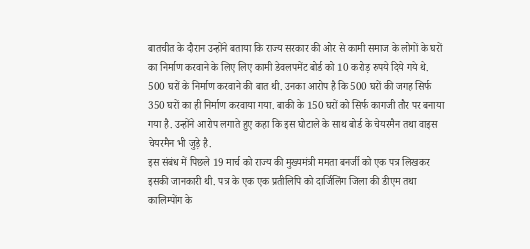बातचीत के दौरान उन्होंने बताया कि राज्य सरकार की ओर से कामी समाज के लोगों के घरों का निर्माण करवाने के लिए लिए कामी डेवलपमेंट बोर्ड को 10 करोड़ रुपये दिये गये थे. 500 घरों के निर्माण करवाने की बात थी. उनका आरोप है कि 500 घरों की जगह सिर्फ 350 घरों का ही निर्माण करवाया गया. बाकी के 150 घरों को सिर्फ कागजी तौर पर बनाया गया है. उन्होंने आरोप लगाते हुए कहा कि इस घोटाले के साथ बोर्ड के चेयरमैन तथा वाइस चेयरमैन भी जुड़े है.
इस संबंध में पिछले 19 मार्च को राज्य की मुख्यमंत्री ममता बनर्जी को एक पत्र लिखकर इसकी जानकारी थी. पत्र के एक एक प्रतीलिपि को दार्जिलिंग जिला की डीएम तथा कालिम्पोंग के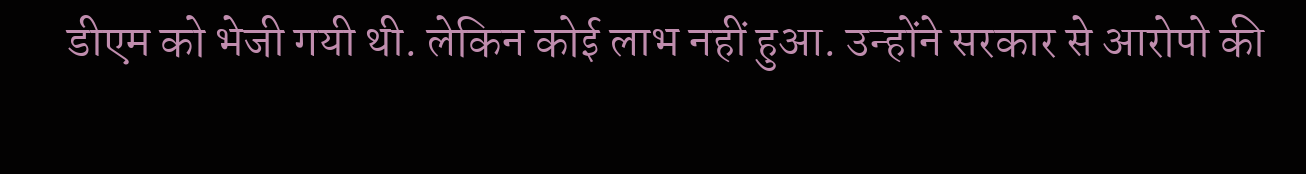डीएम को भेजी गयी थी. लेकिन कोई लाभ नहीं हुआ. उन्होंने सरकार से आरोपो की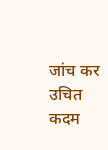जांच कर उचित कदम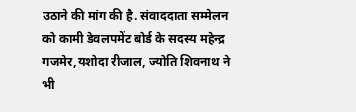उठाने की मांग की है. संवाददाता सम्मेलन को कामी डेवलपमेंट बोर्ड के सदस्य महेन्द्र गजमेर,यशोदा रीजाल, ज्योति शिवनाथ ने भी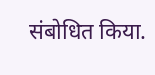संबोधित किया.